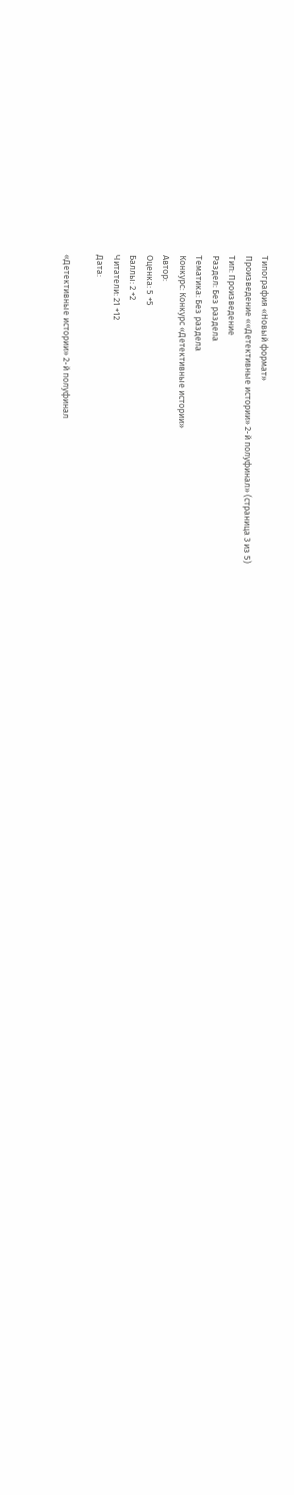Типография «Новый формат»
Произведение ««Детективные истории» 2-й полуфинал» (страница 3 из 5)
Тип: Произведение
Раздел: Без раздела
Тематика: Без раздела
Конкурс: Конкурс «Детективные истории»
Автор:
Оценка: 5 +5
Баллы: 2 +2
Читатели: 21 +12
Дата:

«Детективные истории» 2-й полуфинал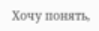Хочу понять,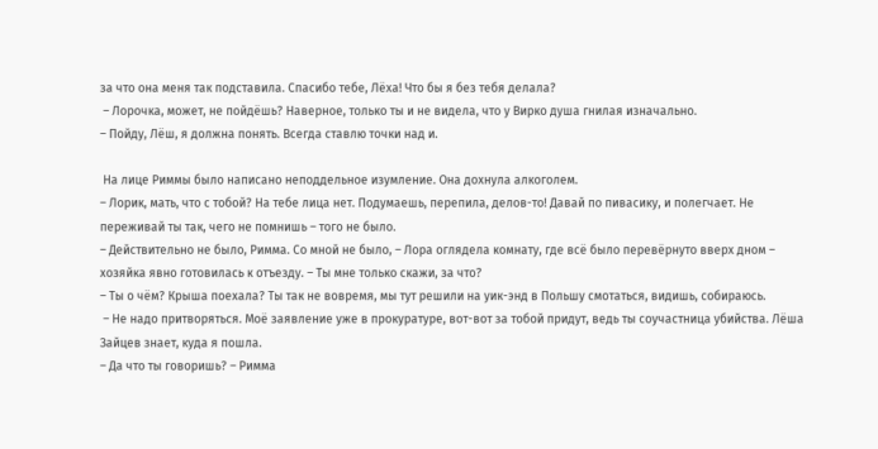за что она меня так подставила. Спасибо тебе, Лёха! Что бы я без тебя делала?
 – Лорочка, может, не пойдёшь? Наверное, только ты и не видела, что у Вирко душа гнилая изначально.
– Пойду, Лёш, я должна понять. Всегда ставлю точки над и.

 На лице Риммы было написано неподдельное изумление. Она дохнула алкоголем.
– Лорик, мать, что с тобой? На тебе лица нет. Подумаешь, перепила, делов-то! Давай по пивасику, и полегчает. Не переживай ты так, чего не помнишь – того не было.
– Действительно не было, Римма. Со мной не было, – Лора оглядела комнату, где всё было перевёрнуто вверх дном – хозяйка явно готовилась к отъезду. – Ты мне только скажи, за что?
– Ты о чём? Крыша поехала? Ты так не вовремя, мы тут решили на уик-энд в Польшу смотаться, видишь, собираюсь.
 – Не надо притворяться. Моё заявление уже в прокуратуре, вот-вот за тобой придут, ведь ты соучастница убийства. Лёша Зайцев знает, куда я пошла.
– Да что ты говоришь? – Римма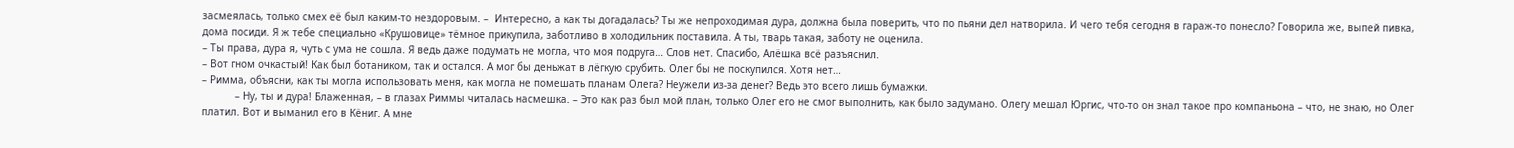засмеялась, только смех её был каким-то нездоровым. –  Интересно, а как ты догадалась? Ты же непроходимая дура, должна была поверить, что по пьяни дел натворила. И чего тебя сегодня в гараж-то понесло? Говорила же, выпей пивка, дома посиди. Я ж тебе специально «Крушовице» тёмное прикупила, заботливо в холодильник поставила. А ты, тварь такая, заботу не оценила.
– Ты права, дура я, чуть с ума не сошла. Я ведь даже подумать не могла, что моя подруга… Слов нет. Спасибо, Алёшка всё разъяснил.
– Вот гном очкастый! Как был ботаником, так и остался. А мог бы деньжат в лёгкую срубить. Олег бы не поскупился. Хотя нет…
– Римма, объясни, как ты могла использовать меня, как могла не помешать планам Олега? Неужели из-за денег? Ведь это всего лишь бумажки.
           – Ну, ты и дура! Блаженная, – в глазах Риммы читалась насмешка. – Это как раз был мой план, только Олег его не смог выполнить, как было задумано. Олегу мешал Юргис, что-то он знал такое про компаньона – что, не знаю, но Олег платил. Вот и выманил его в Кёниг. А мне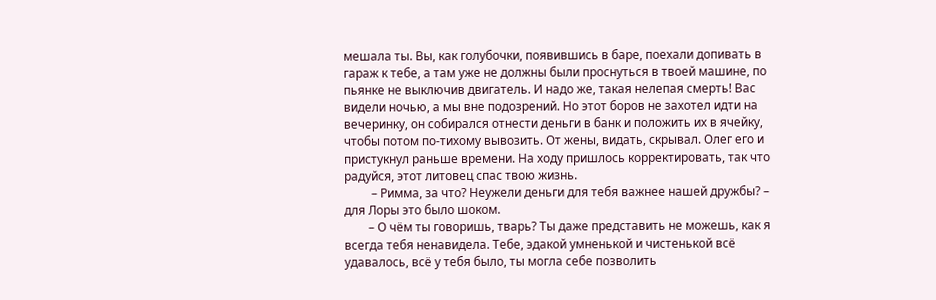мешала ты. Вы, как голубочки, появившись в баре, поехали допивать в гараж к тебе, а там уже не должны были проснуться в твоей машине, по пьянке не выключив двигатель. И надо же, такая нелепая смерть! Вас видели ночью, а мы вне подозрений. Но этот боров не захотел идти на вечеринку, он собирался отнести деньги в банк и положить их в ячейку, чтобы потом по-тихому вывозить. От жены, видать, скрывал. Олег его и пристукнул раньше времени. На ходу пришлось корректировать, так что радуйся, этот литовец спас твою жизнь.
         – Римма, за что? Неужели деньги для тебя важнее нашей дружбы? – для Лоры это было шоком.
        – О чём ты говоришь, тварь? Ты даже представить не можешь, как я всегда тебя ненавидела. Тебе, эдакой умненькой и чистенькой всё удавалось, всё у тебя было, ты могла себе позволить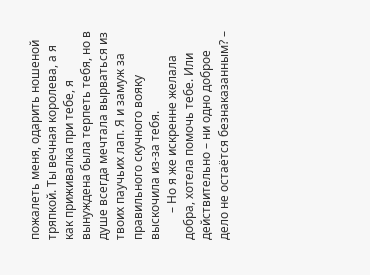пожалеть меня, одарить ношеной тряпкой. Ты вечная королева, а я как приживалка при тебе, я вынуждена была терпеть тебя, но в душе всегда мечтала вырваться из твоих паучьих лап. Я и замуж за правильного скучного вояку выскочила из-за тебя.
         – Но я же искренне желала добра, хотела помочь тебе. Или действительно – ни одно доброе дело не остаётся безнаказанным? –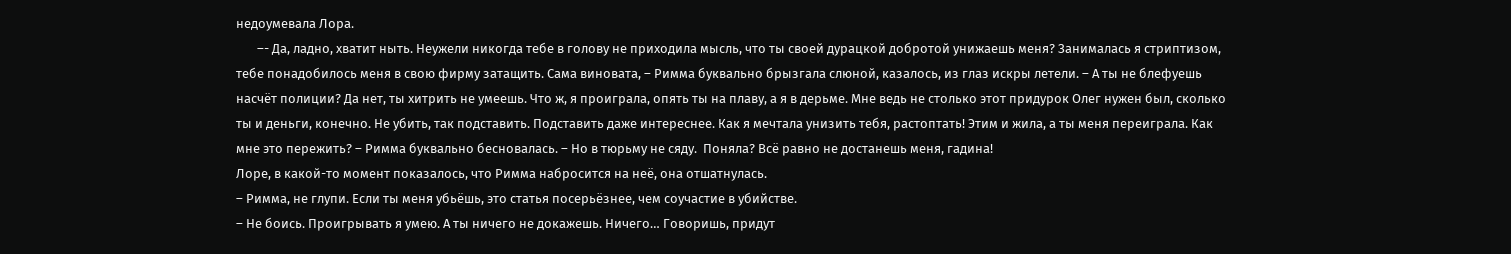недоумевала Лора.
       –- Да, ладно, хватит ныть. Неужели никогда тебе в голову не приходила мысль, что ты своей дурацкой добротой унижаешь меня? Занималась я стриптизом, тебе понадобилось меня в свою фирму затащить. Сама виновата, – Римма буквально брызгала слюной, казалось, из глаз искры летели. – А ты не блефуешь насчёт полиции? Да нет, ты хитрить не умеешь. Что ж, я проиграла, опять ты на плаву, а я в дерьме. Мне ведь не столько этот придурок Олег нужен был, сколько ты и деньги, конечно. Не убить, так подставить. Подставить даже интереснее. Как я мечтала унизить тебя, растоптать! Этим и жила, а ты меня переиграла. Как мне это пережить? – Римма буквально бесновалась. – Но в тюрьму не сяду.  Поняла? Всё равно не достанешь меня, гадина!
Лоре, в какой-то момент показалось, что Римма набросится на неё, она отшатнулась.
– Римма, не глупи. Если ты меня убьёшь, это статья посерьёзнее, чем соучастие в убийстве.
– Не боись. Проигрывать я умею. А ты ничего не докажешь. Ничего… Говоришь, придут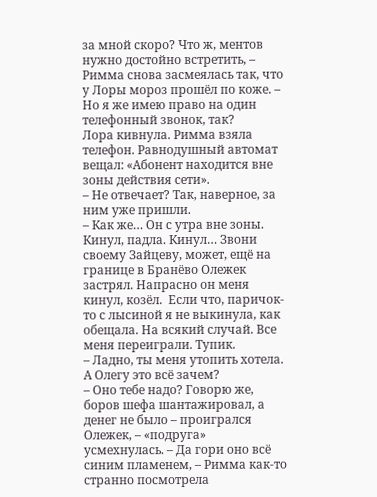за мной скоро? Что ж, ментов нужно достойно встретить, – Римма снова засмеялась так, что у Лоры мороз прошёл по коже. – Но я же имею право на один телефонный звонок, так?
Лора кивнула. Римма взяла телефон. Равнодушный автомат вещал: «Абонент находится вне зоны действия сети».
– Не отвечает? Так, наверное, за ним уже пришли.
– Как же… Он с утра вне зоны. Кинул, падла. Кинул… Звони своему Зайцеву, может, ещё на границе в Бранёво Олежек застрял. Напрасно он меня кинул, козёл.  Если что, паричок-то с лысиной я не выкинула, как обещала. На всякий случай. Все меня переиграли. Тупик.
– Ладно, ты меня утопить хотела. А Олегу это всё зачем?
– Оно тебе надо? Говорю же, боров шефа шантажировал, а денег не было – проигрался Олежек, – «подруга» усмехнулась. – Да гори оно всё синим пламенем, – Римма как-то странно посмотрела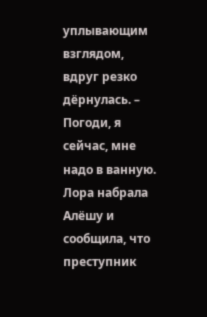уплывающим взглядом, вдруг резко дёрнулась. – Погоди, я сейчас, мне надо в ванную.
Лора набрала Алёшу и сообщила, что преступник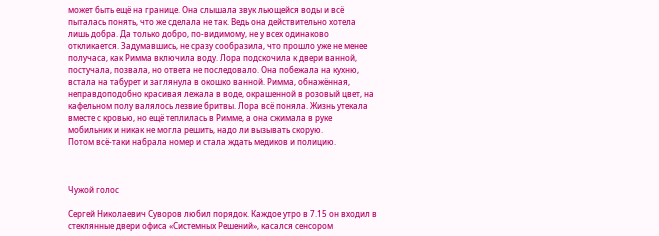может быть ещё на границе. Она слышала звук льющейся воды и всё пыталась понять, что же сделала не так. Ведь она действительно хотела лишь добра. Да только добро, по-видимому, не у всех одинаково откликается. Задумавшись, не сразу сообразила, что прошло уже не менее получаса, как Римма включила воду. Лора подскочила к двери ванной, постучала, позвала, но ответа не последовало. Она побежала на кухню, встала на табурет и заглянула в окошко ванной. Римма, обнажённая, неправдоподобно красивая лежала в воде, окрашенной в розовый цвет, на кафельном полу валялось лезвие бритвы. Лора всё поняла. Жизнь утекала вместе с кровью, но ещё теплилась в Римме, а она сжимала в руке мобильник и никак не могла решить, надо ли вызывать скорую.
Потом всё-таки набрала номер и стала ждать медиков и полицию.



Чужой голос

Сергей Николаевич Суворов любил порядок. Каждое утро в 7.15 он входил в стеклянные двери офиса «Системных Решений», касался сенсором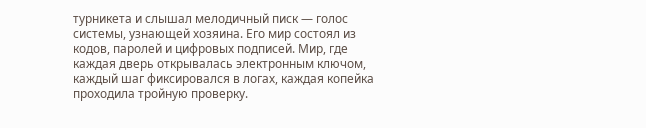турникета и слышал мелодичный писк — голос системы, узнающей хозяина. Его мир состоял из кодов, паролей и цифровых подписей. Мир, где каждая дверь открывалась электронным ключом, каждый шаг фиксировался в логах, каждая копейка проходила тройную проверку.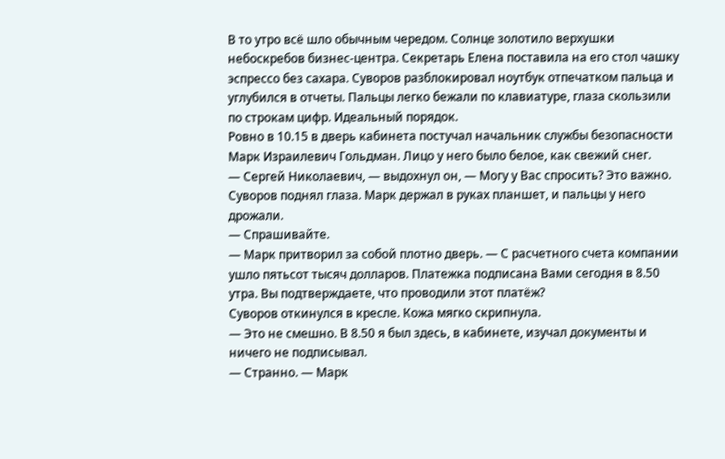В то утро всё шло обычным чередом. Солнце золотило верхушки небоскребов бизнес-центра. Секретарь Елена поставила на его стол чашку эспрессо без сахара. Суворов разблокировал ноутбук отпечатком пальца и углубился в отчеты. Пальцы легко бежали по клавиатуре, глаза скользили по строкам цифр. Идеальный порядок.
Ровно в 10.15 в дверь кабинета постучал начальник службы безопасности Марк Израилевич Гольдман. Лицо у него было белое, как свежий снег.
— Сергей Николаевич, — выдохнул он, — Могу у Вас спросить? Это важно.
Суворов поднял глаза. Марк держал в руках планшет, и пальцы у него дрожали.
— Спрашивайте.
— Марк притворил за собой плотно дверь. — С расчетного счета компании ушло пятьсот тысяч долларов. Платежка подписана Вами сегодня в 8.50 утра. Вы подтверждаете, что проводили этот платёж?
Суворов откинулся в кресле. Кожа мягко скрипнула.
— Это не смешно. В 8.50 я был здесь, в кабинете, изучал документы и ничего не подписывал.
— Странно. — Марк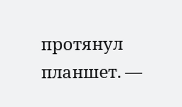протянул планшет. —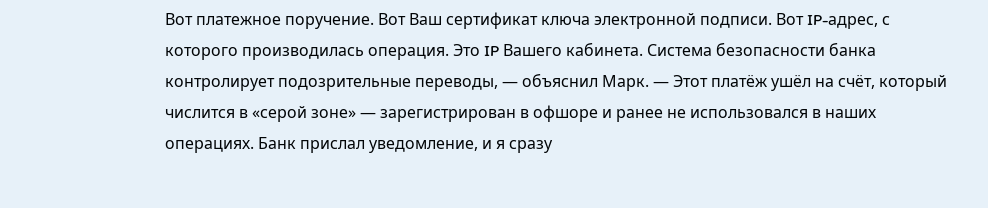Вот платежное поручение. Вот Ваш сертификат ключа электронной подписи. Вот IP-адрес, с которого производилась операция. Это IP Вашего кабинета. Система безопасности банка контролирует подозрительные переводы, — объяснил Марк. — Этот платёж ушёл на счёт, который числится в «серой зоне» — зарегистрирован в офшоре и ранее не использовался в наших операциях. Банк прислал уведомление, и я сразу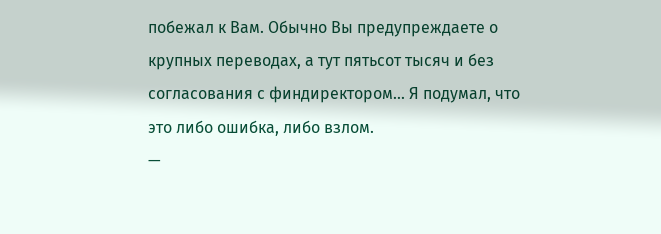побежал к Вам. Обычно Вы предупреждаете о крупных переводах, а тут пятьсот тысяч и без согласования с финдиректором... Я подумал, что это либо ошибка, либо взлом.
—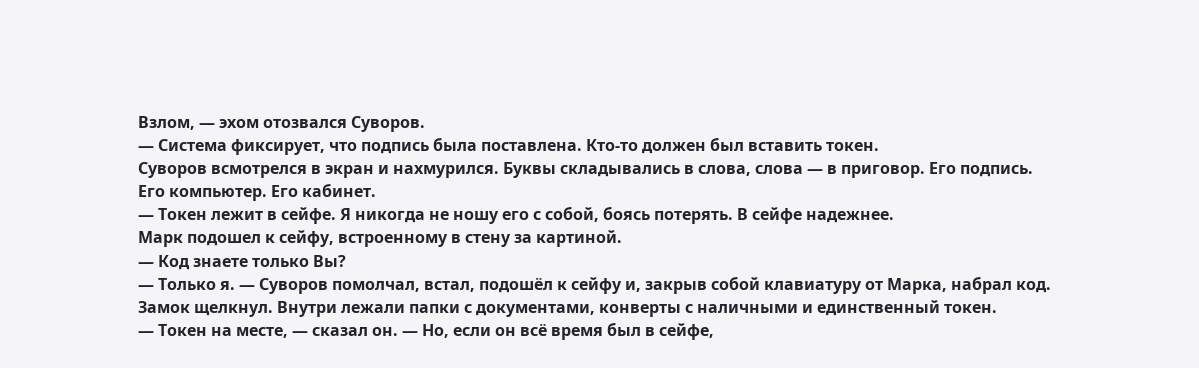Взлом, — эхом отозвался Суворов.
— Система фиксирует, что подпись была поставлена. Кто-то должен был вставить токен.
Суворов всмотрелся в экран и нахмурился. Буквы складывались в слова, слова — в приговор. Его подпись. Его компьютер. Его кабинет.
— Токен лежит в сейфе. Я никогда не ношу его с собой, боясь потерять. В сейфе надежнее.
Марк подошел к сейфу, встроенному в стену за картиной.
— Код знаете только Вы?
— Только я. — Суворов помолчал, встал, подошёл к сейфу и, закрыв собой клавиатуру от Марка, набрал код. Замок щелкнул. Внутри лежали папки с документами, конверты с наличными и единственный токен.
— Токен на месте, — сказал он. — Но, если он всё время был в сейфе,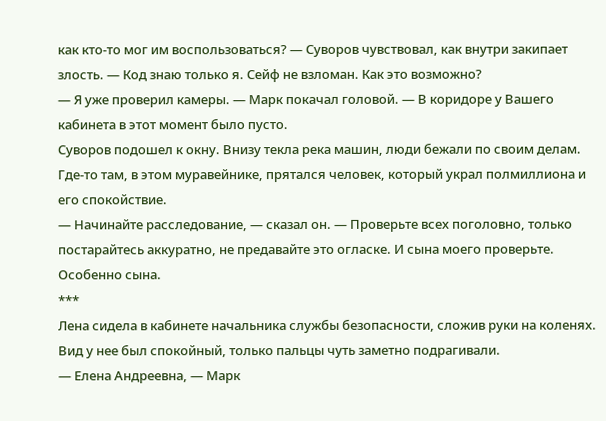как кто-то мог им воспользоваться? — Суворов чувствовал, как внутри закипает злость. — Код знаю только я. Сейф не взломан. Как это возможно?
— Я уже проверил камеры. — Марк покачал головой. — В коридоре у Вашего кабинета в этот момент было пусто.
Суворов подошел к окну. Внизу текла река машин, люди бежали по своим делам. Где-то там, в этом муравейнике, прятался человек, который украл полмиллиона и его спокойствие.
— Начинайте расследование, — сказал он. — Проверьте всех поголовно, только постарайтесь аккуратно, не предавайте это огласке. И сына моего проверьте. Особенно сына.
***
Лена сидела в кабинете начальника службы безопасности, сложив руки на коленях. Вид у нее был спокойный, только пальцы чуть заметно подрагивали.
— Елена Андреевна, — Марк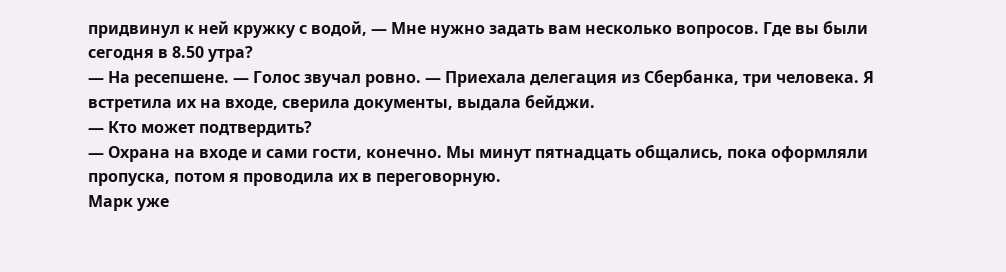придвинул к ней кружку с водой, — Мне нужно задать вам несколько вопросов. Где вы были сегодня в 8.50 утра?
— На ресепшене. — Голос звучал ровно. — Приехала делегация из Сбербанка, три человека. Я встретила их на входе, сверила документы, выдала бейджи.
— Кто может подтвердить?
— Охрана на входе и сами гости, конечно. Мы минут пятнадцать общались, пока оформляли пропуска, потом я проводила их в переговорную.
Марк уже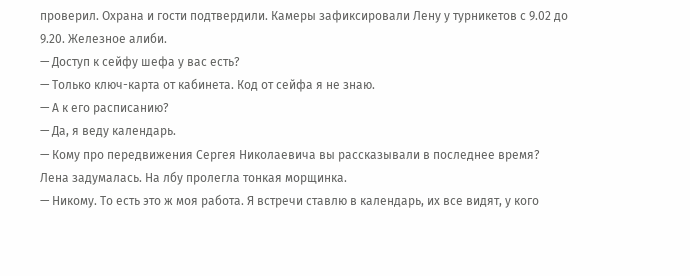проверил. Охрана и гости подтвердили. Камеры зафиксировали Лену у турникетов с 9.02 до 9.20. Железное алиби.
— Доступ к сейфу шефа у вас есть?
— Только ключ-карта от кабинета. Код от сейфа я не знаю.
— А к его расписанию?
— Да, я веду календарь.
— Кому про передвижения Сергея Николаевича вы рассказывали в последнее время?
Лена задумалась. На лбу пролегла тонкая морщинка.
— Никому. То есть это ж моя работа. Я встречи ставлю в календарь, их все видят, у кого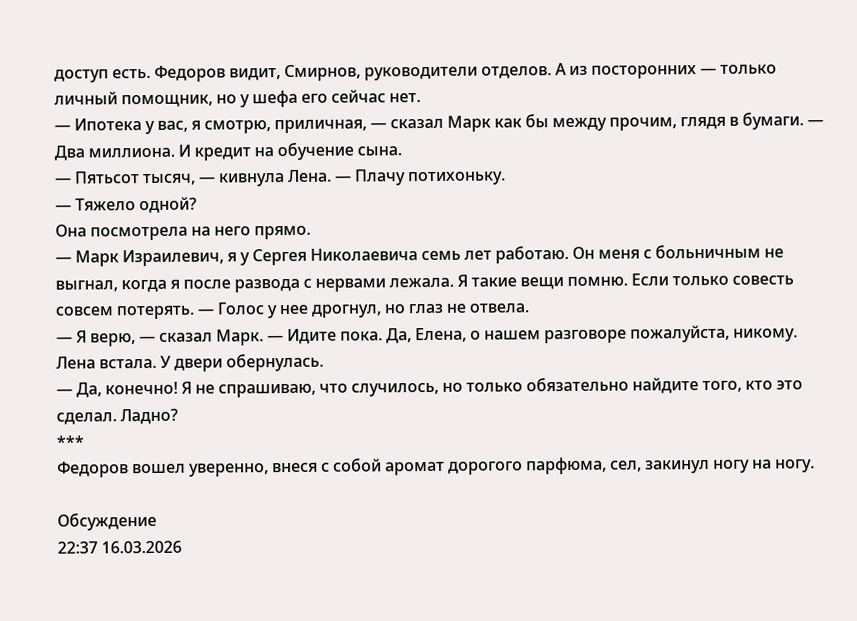доступ есть. Федоров видит, Смирнов, руководители отделов. А из посторонних — только личный помощник, но у шефа его сейчас нет.
— Ипотека у вас, я смотрю, приличная, — сказал Марк как бы между прочим, глядя в бумаги. — Два миллиона. И кредит на обучение сына.
— Пятьсот тысяч, — кивнула Лена. — Плачу потихоньку.
— Тяжело одной?
Она посмотрела на него прямо.
— Марк Израилевич, я у Сергея Николаевича семь лет работаю. Он меня с больничным не выгнал, когда я после развода с нервами лежала. Я такие вещи помню. Если только совесть совсем потерять. — Голос у нее дрогнул, но глаз не отвела.
— Я верю, — сказал Марк. — Идите пока. Да, Елена, о нашем разговоре пожалуйста, никому.
Лена встала. У двери обернулась.
— Да, конечно! Я не спрашиваю, что случилось, но только обязательно найдите того, кто это сделал. Ладно?
***
Федоров вошел уверенно, внеся с собой аромат дорогого парфюма, сел, закинул ногу на ногу.

Обсуждение
22:37 16.03.2026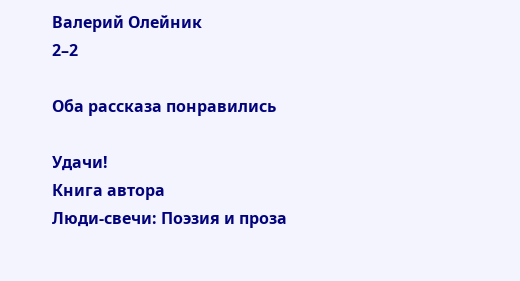Валерий Олейник
2–2

Оба рассказа понравились

Удачи!
Книга автора
Люди-свечи: Поэзия и проза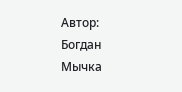Автор: Богдан Мычка